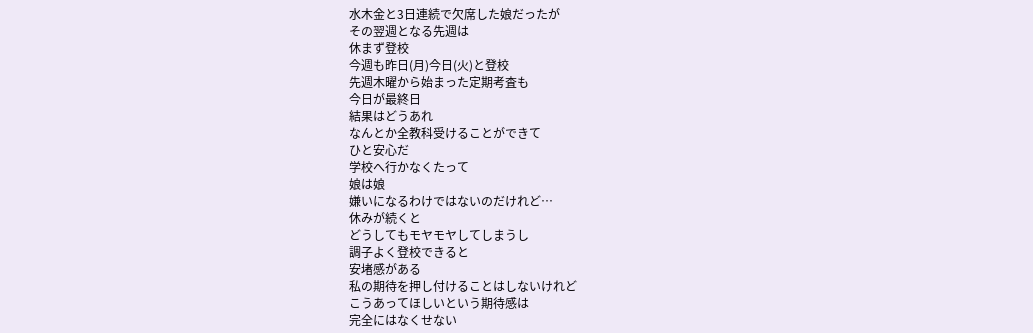水木金と3日連続で欠席した娘だったが
その翌週となる先週は
休まず登校
今週も昨日(月)今日(火)と登校
先週木曜から始まった定期考査も
今日が最終日
結果はどうあれ
なんとか全教科受けることができて
ひと安心だ
学校へ行かなくたって
娘は娘
嫌いになるわけではないのだけれど…
休みが続くと
どうしてもモヤモヤしてしまうし
調子よく登校できると
安堵感がある
私の期待を押し付けることはしないけれど
こうあってほしいという期待感は
完全にはなくせない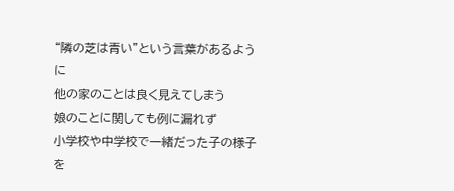“隣の芝は青い”という言葉があるように
他の家のことは良く見えてしまう
娘のことに関しても例に漏れず
小学校や中学校で一緒だった子の様子を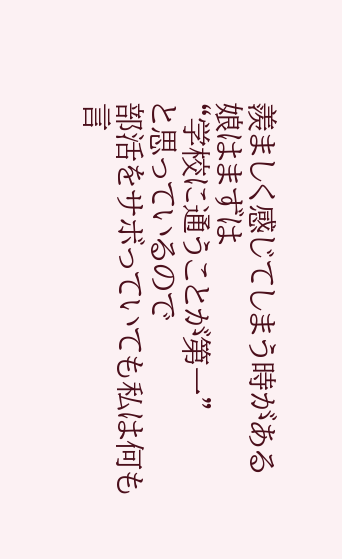羨ましく感じてしまう時がある
娘はまずは
“学校に通うことが第一”
と思っているので
部活をサボっていても私は何も言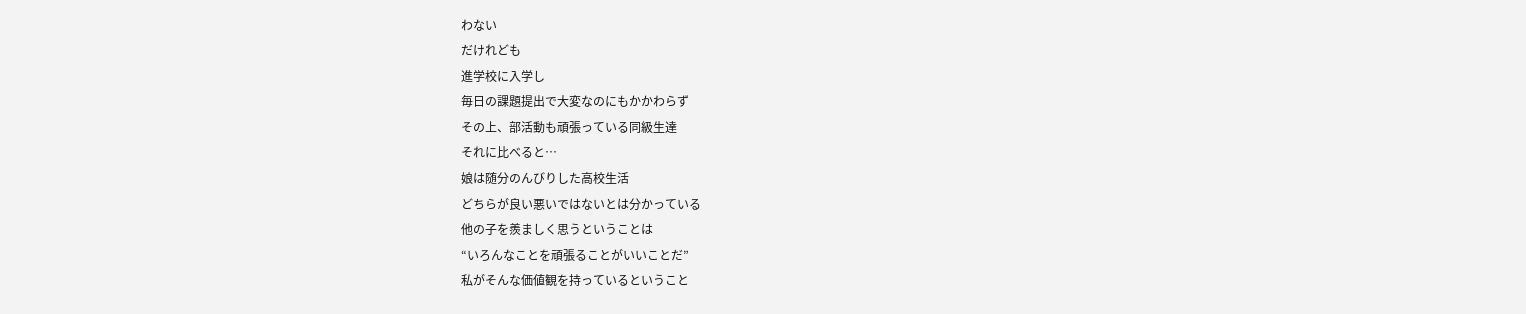わない
だけれども
進学校に入学し
毎日の課題提出で大変なのにもかかわらず
その上、部活動も頑張っている同級生達
それに比べると…
娘は随分のんびりした高校生活
どちらが良い悪いではないとは分かっている
他の子を羨ましく思うということは
“いろんなことを頑張ることがいいことだ”
私がそんな価値観を持っているということ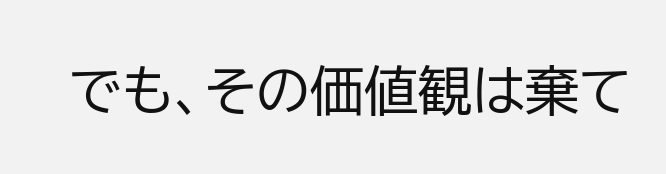でも、その価値観は棄て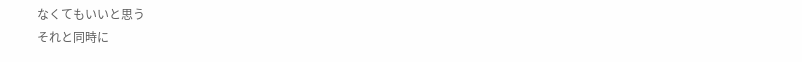なくてもいいと思う
それと同時に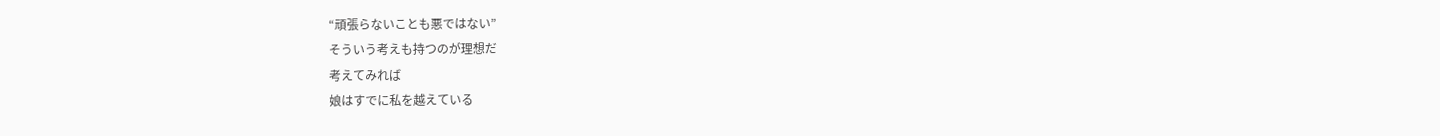“頑張らないことも悪ではない”
そういう考えも持つのが理想だ
考えてみれば
娘はすでに私を越えている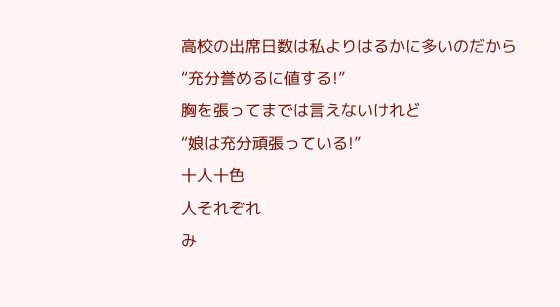高校の出席日数は私よりはるかに多いのだから
“充分誉めるに値する!”
胸を張ってまでは言えないけれど
“娘は充分頑張っている!”
十人十色
人それぞれ
み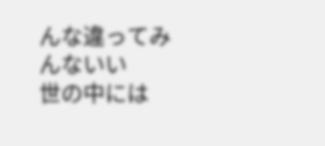んな違ってみんないい
世の中には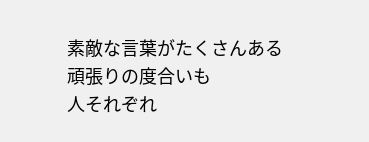素敵な言葉がたくさんある
頑張りの度合いも
人それぞれ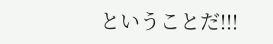ということだ!!!